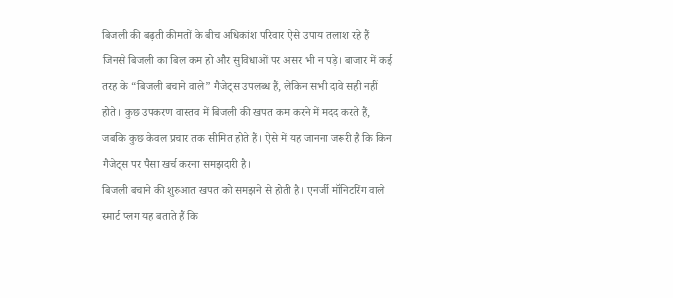बिजली की बढ़ती कीमतों के बीच अधिकांश परिवार ऐसे उपाय तलाश रहे हैं जिनसे बिजली का बिल कम हो और सुविधाओं पर असर भी न पड़े। बाजार में कई तरह के “बिजली बचाने वाले” गैजेट्स उपलब्ध हैं, लेकिन सभी दावे सही नहीं होते। कुछ उपकरण वास्तव में बिजली की खपत कम करने में मदद करते हैं, जबकि कुछ केवल प्रचार तक सीमित होते हैं। ऐसे में यह जानना जरूरी है कि किन गैजेट्स पर पैसा खर्च करना समझदारी है।
बिजली बचाने की शुरुआत खपत को समझने से होती है। एनर्जी मॉनिटरिंग वाले स्मार्ट प्लग यह बताते हैं कि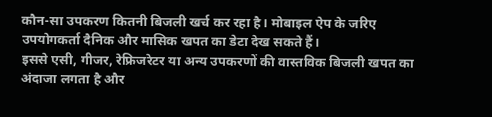कौन-सा उपकरण कितनी बिजली खर्च कर रहा है। मोबाइल ऐप के जरिए उपयोगकर्ता दैनिक और मासिक खपत का डेटा देख सकते हैं।
इससे एसी, गीजर, रेफ्रिजरेटर या अन्य उपकरणों की वास्तविक बिजली खपत का अंदाजा लगता है और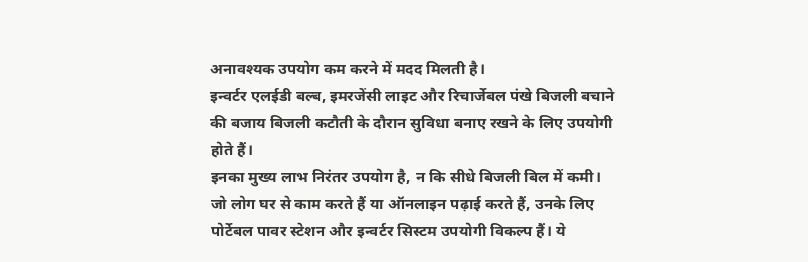अनावश्यक उपयोग कम करने में मदद मिलती है।
इन्वर्टर एलईडी बल्ब, इमरजेंसी लाइट और रिचार्जेबल पंखे बिजली बचाने की बजाय बिजली कटौती के दौरान सुविधा बनाए रखने के लिए उपयोगी होते हैं।
इनका मुख्य लाभ निरंतर उपयोग है, न कि सीधे बिजली बिल में कमी।
जो लोग घर से काम करते हैं या ऑनलाइन पढ़ाई करते हैं, उनके लिए पोर्टेबल पावर स्टेशन और इन्वर्टर सिस्टम उपयोगी विकल्प हैं। ये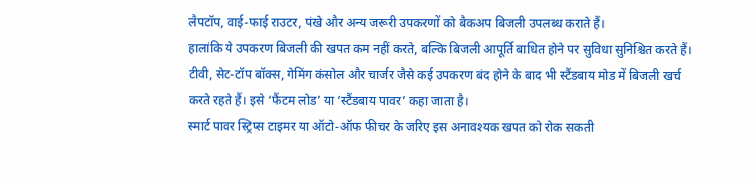लैपटॉप, वाई-फाई राउटर, पंखे और अन्य जरूरी उपकरणों को बैकअप बिजली उपलब्ध कराते हैं।
हालांकि ये उपकरण बिजली की खपत कम नहीं करते, बल्कि बिजली आपूर्ति बाधित होने पर सुविधा सुनिश्चित करते हैं।
टीवी, सेट-टॉप बॉक्स, गेमिंग कंसोल और चार्जर जैसे कई उपकरण बंद होने के बाद भी स्टैंडबाय मोड में बिजली खर्च करते रहते हैं। इसे ‘फैंटम लोड’ या ‘स्टैंडबाय पावर’ कहा जाता है।
स्मार्ट पावर स्ट्रिप्स टाइमर या ऑटो-ऑफ फीचर के जरिए इस अनावश्यक खपत को रोक सकती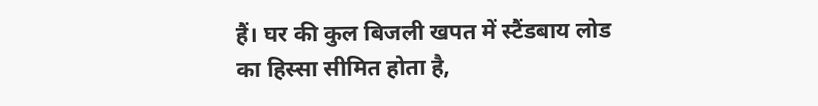हैं। घर की कुल बिजली खपत में स्टैंडबाय लोड का हिस्सा सीमित होता है,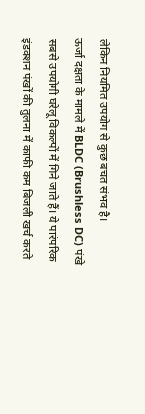लेकिन नियमित उपयोग से कुछ बचत संभव है।
ऊर्जा दक्षता के मामले में BLDC (Brushless DC) पंखे सबसे उपयोगी घरेलू विकल्पों में गिने जाते हैं। ये पारंपरिक इंडक्शन पंखों की तुलना में काफी कम बिजली खर्च करते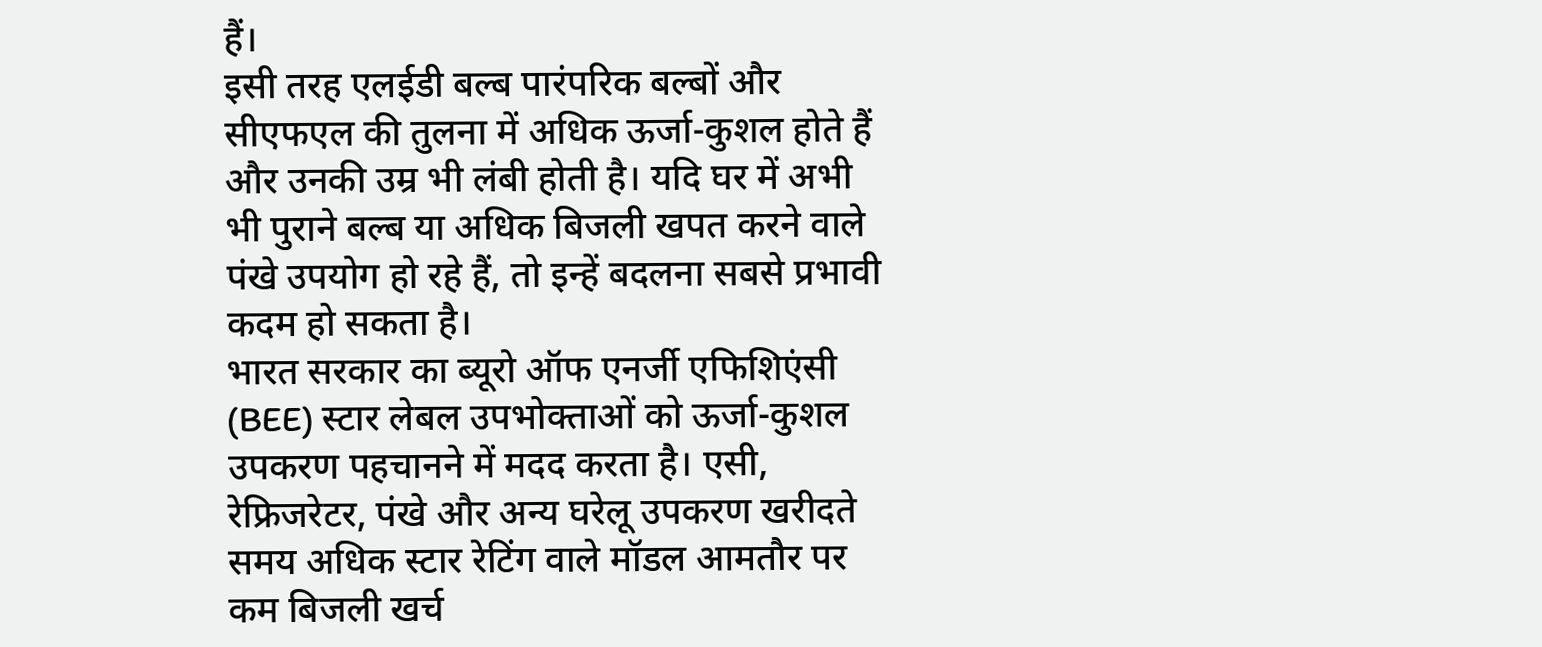हैं।
इसी तरह एलईडी बल्ब पारंपरिक बल्बों और सीएफएल की तुलना में अधिक ऊर्जा-कुशल होते हैं और उनकी उम्र भी लंबी होती है। यदि घर में अभी भी पुराने बल्ब या अधिक बिजली खपत करने वाले पंखे उपयोग हो रहे हैं, तो इन्हें बदलना सबसे प्रभावी कदम हो सकता है।
भारत सरकार का ब्यूरो ऑफ एनर्जी एफिशिएंसी (BEE) स्टार लेबल उपभोक्ताओं को ऊर्जा-कुशल उपकरण पहचानने में मदद करता है। एसी, रेफ्रिजरेटर, पंखे और अन्य घरेलू उपकरण खरीदते समय अधिक स्टार रेटिंग वाले मॉडल आमतौर पर कम बिजली खर्च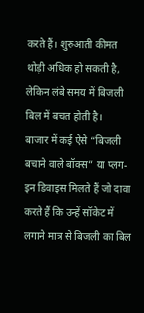करते हैं। शुरुआती कीमत थोड़ी अधिक हो सकती है, लेकिन लंबे समय में बिजली बिल में बचत होती है।
बाजार में कई ऐसे “बिजली बचाने वाले बॉक्स” या प्लग-इन डिवाइस मिलते हैं जो दावा करते हैं कि उन्हें सॉकेट में लगाने मात्र से बिजली का बिल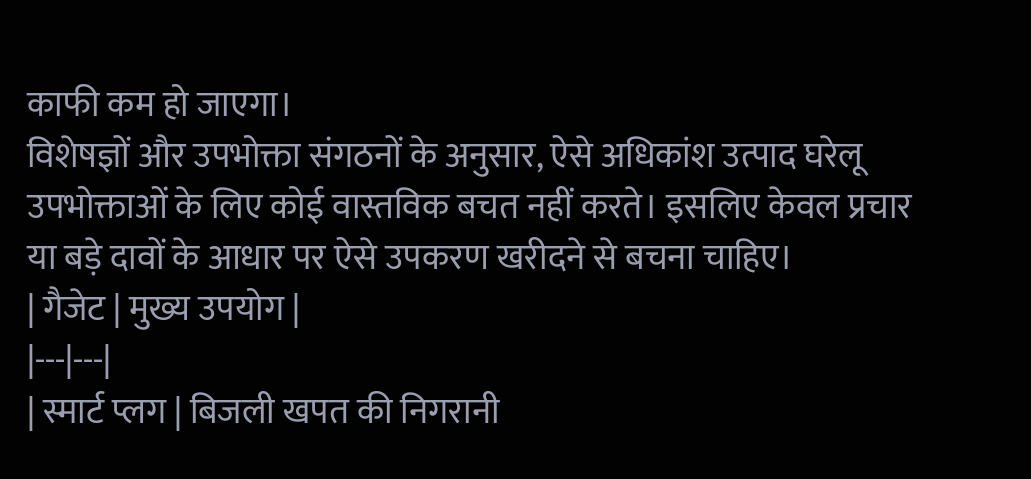काफी कम हो जाएगा।
विशेषज्ञों और उपभोक्ता संगठनों के अनुसार, ऐसे अधिकांश उत्पाद घरेलू उपभोक्ताओं के लिए कोई वास्तविक बचत नहीं करते। इसलिए केवल प्रचार या बड़े दावों के आधार पर ऐसे उपकरण खरीदने से बचना चाहिए।
| गैजेट | मुख्य उपयोग |
|---|---|
| स्मार्ट प्लग | बिजली खपत की निगरानी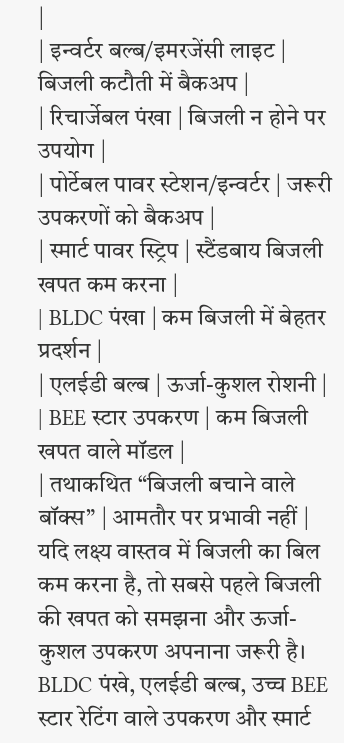|
| इन्वर्टर बल्ब/इमरजेंसी लाइट | बिजली कटौती में बैकअप |
| रिचार्जेबल पंखा | बिजली न होने पर उपयोग |
| पोर्टेबल पावर स्टेशन/इन्वर्टर | जरूरी उपकरणों को बैकअप |
| स्मार्ट पावर स्ट्रिप | स्टैंडबाय बिजली खपत कम करना |
| BLDC पंखा | कम बिजली में बेहतर प्रदर्शन |
| एलईडी बल्ब | ऊर्जा-कुशल रोशनी |
| BEE स्टार उपकरण | कम बिजली खपत वाले मॉडल |
| तथाकथित “बिजली बचाने वाले बॉक्स” | आमतौर पर प्रभावी नहीं |
यदि लक्ष्य वास्तव में बिजली का बिल कम करना है, तो सबसे पहले बिजली की खपत को समझना और ऊर्जा-कुशल उपकरण अपनाना जरूरी है। BLDC पंखे, एलईडी बल्ब, उच्च BEE स्टार रेटिंग वाले उपकरण और स्मार्ट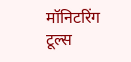मॉनिटरिंग टूल्स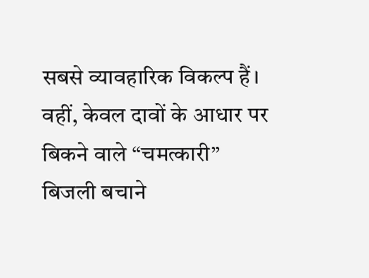सबसे व्यावहारिक विकल्प हैं। वहीं, केवल दावों के आधार पर बिकने वाले “चमत्कारी” बिजली बचाने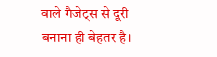वाले गैजेट्स से दूरी बनाना ही बेहतर है।